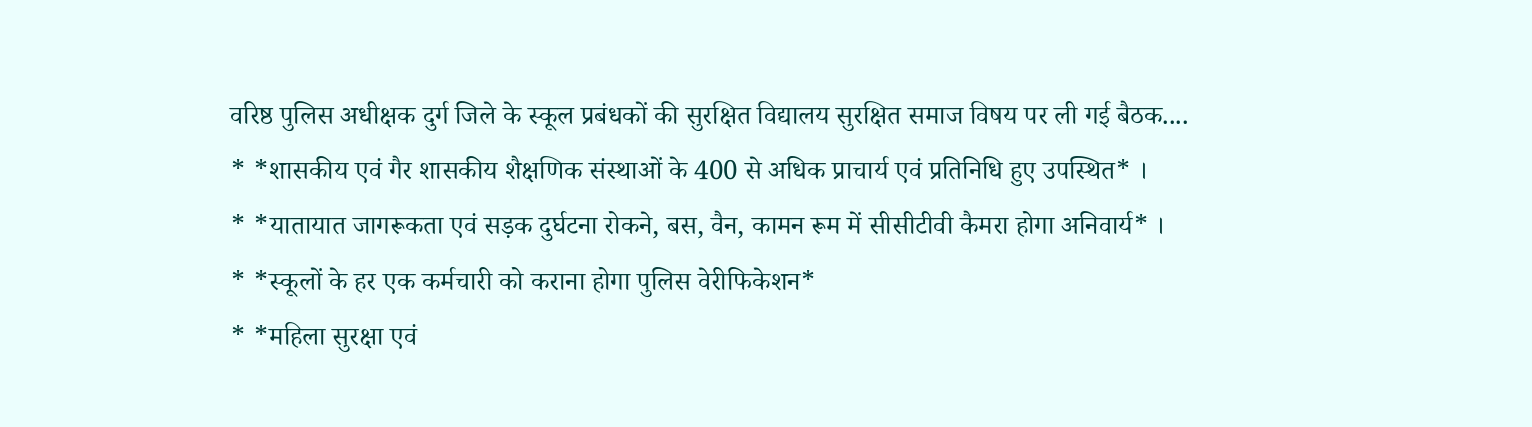वरिष्ठ पुलिस अधीक्षक दुर्ग जिले के स्कूल प्रबंधकों की सुरक्षित विद्यालय सुरक्षित समाज विषय पर ली गई बैठक....
* *शासकीय एवं गैर शासकीय शैक्षणिक संस्थाओं के 400 से अधिक प्राचार्य एवं प्रतिनिधि हुए उपस्थित* ।
* *यातायात जागरूकता एवं सड़क दुर्घटना रोकने, बस, वैन, कामन रूम में सीसीटीवी कैमरा होगा अनिवार्य* ।
* *स्कूलों के हर एक कर्मचारी को कराना होगा पुलिस वेरीफिकेशन*
* *महिला सुरक्षा एवं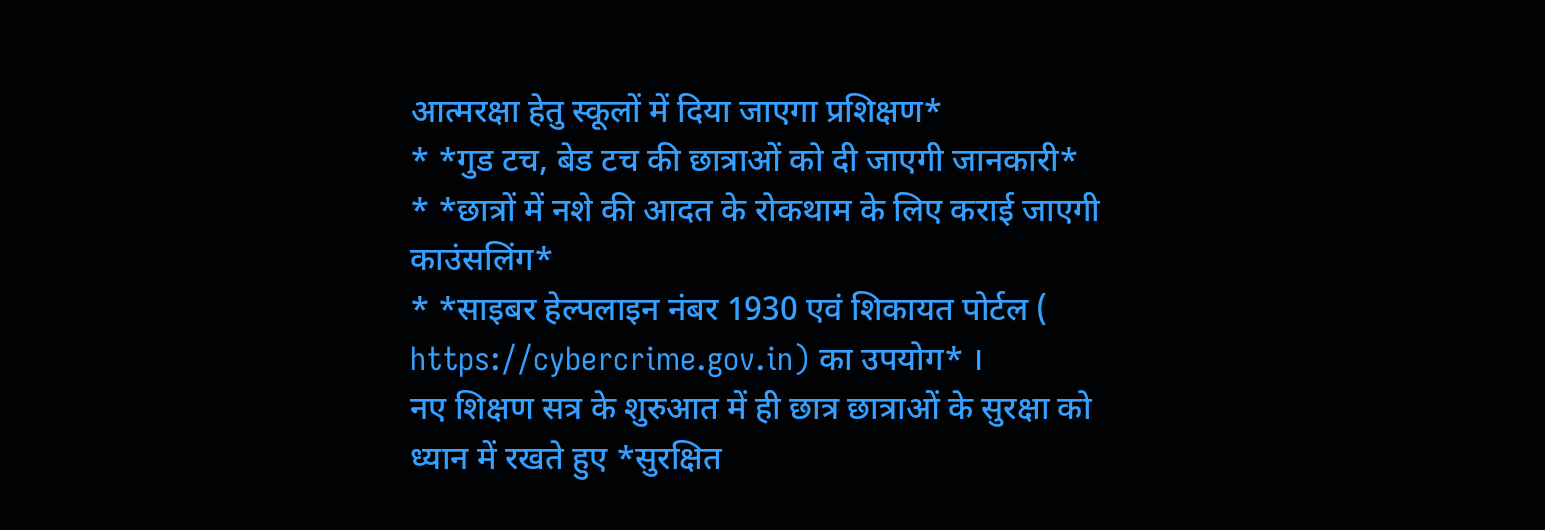आत्मरक्षा हेतु स्कूलों में दिया जाएगा प्रशिक्षण*
* *गुड टच, बेड टच की छात्राओं को दी जाएगी जानकारी*
* *छात्रों में नशे की आदत के रोकथाम के लिए कराई जाएगी काउंसलिंग*
* *साइबर हेल्पलाइन नंबर 1930 एवं शिकायत पोर्टल ( https://cybercrime.gov.in) का उपयोग* ।
नए शिक्षण सत्र के शुरुआत में ही छात्र छात्राओं के सुरक्षा को ध्यान में रखते हुए *सुरक्षित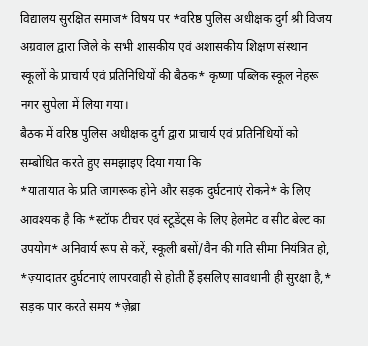विद्यालय सुरक्षित समाज* विषय पर *वरिष्ठ पुलिस अधीक्षक दुर्ग श्री विजय अग्रवाल द्वारा जिले के सभी शासकीय एवं अशासकीय शिक्षण संस्थान स्कूलों के प्राचार्य एवं प्रतिनिधियों की बैठक* कृष्णा पब्लिक स्कूल नेहरू नगर सुपेला में लिया गया।
बैठक में वरिष्ठ पुलिस अधीक्षक दुर्ग द्वारा प्राचार्य एवं प्रतिनिधियों को सम्बोधित करते हुए समझाइए दिया गया कि
*यातायात के प्रति जागरूक होने और सड़क दुर्घटनाएं रोकने* के लिए आवश्यक है कि *स्टॉफ टीचर एवं स्टूडेंट्स के लिए हेलमेट व सीट बेल्ट का उपयोग* अनिवार्य रूप से करें, स्कूली बसों/वैन की गति सीमा नियंत्रित हो, *ज़्यादातर दुर्घटनाएं लापरवाही से होती हैं इसलिए सावधानी ही सुरक्षा है,* सड़क पार करते समय *ज़ेब्रा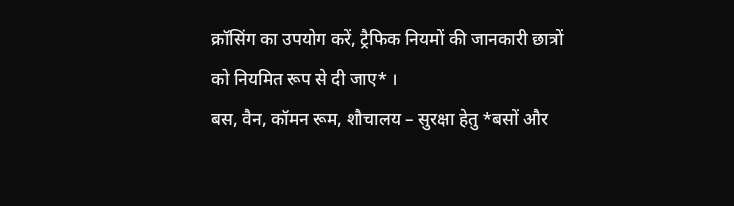क्रॉसिंग का उपयोग करें, ट्रैफिक नियमों की जानकारी छात्रों को नियमित रूप से दी जाए* ।
बस, वैन, कॉमन रूम, शौचालय – सुरक्षा हेतु *बसों और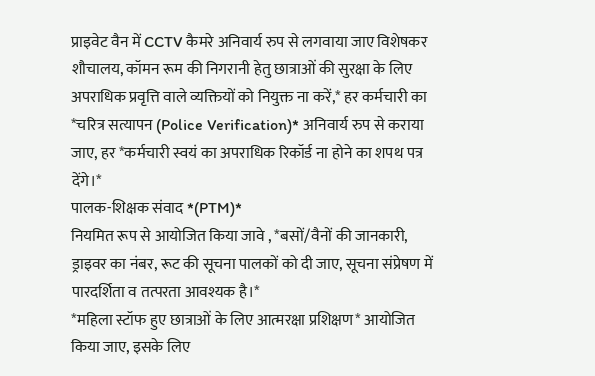प्राइवेट वैन में CCTV कैमरे अनिवार्य रुप से लगवाया जाए विशेषकर शौचालय, कॉमन रूम की निगरानी हेतु छात्राओं की सुरक्षा के लिए अपराधिक प्रवृत्ति वाले व्यक्तियों को नियुक्त ना करें,* हर कर्मचारी का *चरित्र सत्यापन (Police Verification)* अनिवार्य रुप से कराया जाए, हर *कर्मचारी स्वयं का अपराधिक रिकॉर्ड ना होने का शपथ पत्र देंगे।*
पालक-शिक्षक संवाद *(PTM)*
नियमित रूप से आयोजित किया जावे , *बसों/वैनों की जानकारी, ड्राइवर का नंबर, रूट की सूचना पालकों को दी जाए, सूचना संप्रेषण में पारदर्शिता व तत्परता आवश्यक है।*
*महिला स्टॉफ हुए छात्राओं के लिए आत्मरक्षा प्रशिक्षण* आयोजित किया जाए, इसके लिए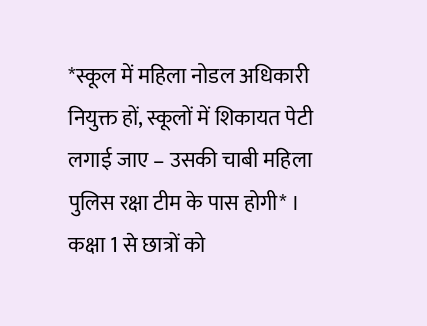*स्कूल में महिला नोडल अधिकारी नियुक्त हों, स्कूलों में शिकायत पेटी लगाई जाए – उसकी चाबी महिला पुलिस रक्षा टीम के पास होगी* ।
कक्षा 1 से छात्रों को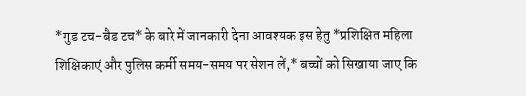*गुड टच-बैड टच* के बारे में जानकारी देना आवश्यक इस हेतु *प्रशिक्षित महिला शिक्षिकाएं और पुलिस कर्मी समय-समय पर सेशन लें,* बच्चों को सिखाया जाए कि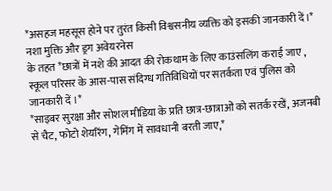*असहज महसूस होने पर तुरंत किसी विश्वसनीय व्यक्ति को इसकी जानकारी दें।*
नशा मुक्ति और ड्रग अवेयरनेस
के तहत *छात्रों में नशे की आदत की रोकथाम के लिए काउंसलिंग कराई जाए , स्कूल परिसर के आस-पास संदिग्ध गतिविधियों पर सतर्कता एवं पुलिस को जानकारी दें ।*
*साइबर सुरक्षा और सोशल मीडिया के प्रति छात्र-छात्राओं को सतर्क रखें, अजनबी से चैट, फोटो शेयरिंग, गेमिंग में सावधानी बरती जाए,*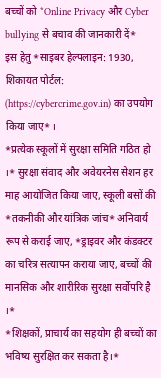बच्चों को *Online Privacy और Cyber bullying से बचाव की जानकारी दें*
इस हेतु *साइबर हेल्पलाइन: 1930, शिकायत पोर्टल: (https://cybercrime.gov.in) का उपयोग किया जाए* ।
*प्रत्येक स्कूलों में सुरक्षा समिति गठित हो ।* सुरक्षा संवाद और अवेयरनेस सेशन हर माह आयोजित किया जाए, स्कूली बसों की *तकनीकी और यांत्रिक जांच* अनिवार्य रूप से कराई जाए, *ड्राइवर और कंडक्टर का चरित्र सत्यापन कराया जाए, बच्चों की मानसिक और शारीरिक सुरक्षा सर्वोपरि है ।*
*शिक्षकों, प्राचार्य का सहयोग ही बच्चों का भविष्य सुरक्षित कर सकता है।*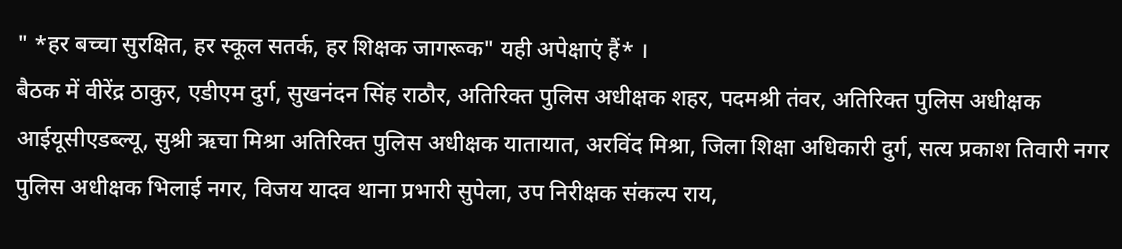" *हर बच्चा सुरक्षित, हर स्कूल सतर्क, हर शिक्षक जागरूक" यही अपेक्षाएं हैं* ।
बैठक में वीरेंद्र ठाकुर, एडीएम दुर्ग, सुखनंदन सिंह राठौर, अतिरिक्त पुलिस अधीक्षक शहर, पदमश्री तंवर, अतिरिक्त पुलिस अधीक्षक आईयूसीएडब्ल्यू, सुश्री ऋचा मिश्रा अतिरिक्त पुलिस अधीक्षक यातायात, अरविंद मिश्रा, जिला शिक्षा अधिकारी दुर्ग, सत्य प्रकाश तिवारी नगर पुलिस अधीक्षक भिलाई नगर, विजय यादव थाना प्रभारी सुपेला, उप निरीक्षक संकल्प राय,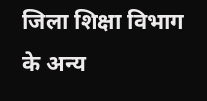जिला शिक्षा विभाग के अन्य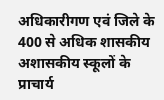अधिकारीगण एवं जिले के 400 से अधिक शासकीय अशासकीय स्कूलों के प्राचार्य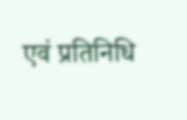एवं प्रतिनिधि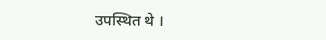उपस्थित थे ।